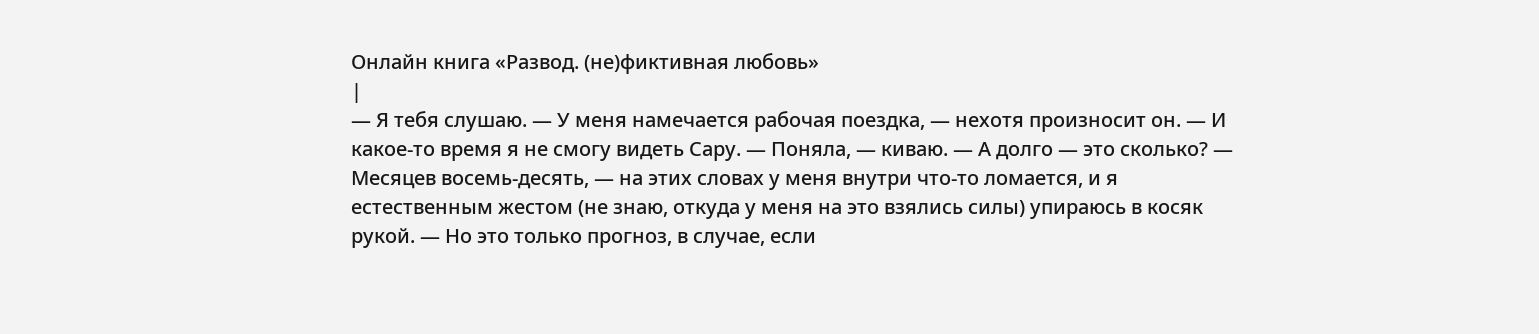Онлайн книга «Развод. (не)фиктивная любовь»
|
— Я тебя слушаю. — У меня намечается рабочая поездка, — нехотя произносит он. — И какое-то время я не смогу видеть Сару. — Поняла, — киваю. — А долго — это сколько? — Месяцев восемь-десять, — на этих словах у меня внутри что-то ломается, и я естественным жестом (не знаю, откуда у меня на это взялись силы) упираюсь в косяк рукой. — Но это только прогноз, в случае, если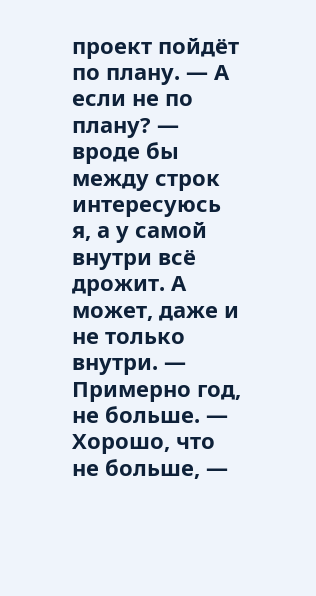проект пойдёт по плану. — А если не по плану? — вроде бы между строк интересуюсь я, а у самой внутри всё дрожит. А может, даже и не только внутри. — Примерно год, не больше. — Хорошо, что не больше, —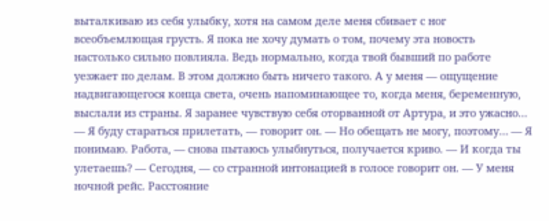выталкиваю из себя улыбку, хотя на самом деле меня сбивает с ног всеобъемлющая грусть. Я пока не хочу думать о том, почему эта новость настолько сильно повлияла. Ведь нормально, когда твой бывший по работе уезжает по делам. В этом должно быть ничего такого. А у меня — ощущение надвигающегося конца света, очень напоминающее то, когда меня, беременную, выслали из страны. Я заранее чувствую себя оторванной от Артура, и это ужасно… — Я буду стараться прилетать, — говорит он. — Но обещать не могу, поэтому… — Я понимаю. Работа, — снова пытаюсь улыбнуться, получается криво. — И когда ты улетаешь? — Сегодня, — со странной интонацией в голосе говорит он. — У меня ночной рейс. Расстояние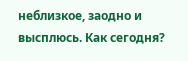неблизкое, заодно и высплюсь. Как сегодня?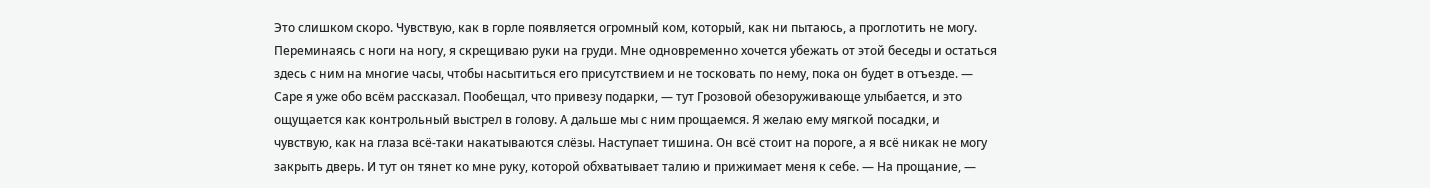Это слишком скоро. Чувствую, как в горле появляется огромный ком, который, как ни пытаюсь, а проглотить не могу. Переминаясь с ноги на ногу, я скрещиваю руки на груди. Мне одновременно хочется убежать от этой беседы и остаться здесь с ним на многие часы, чтобы насытиться его присутствием и не тосковать по нему, пока он будет в отъезде. — Саре я уже обо всём рассказал. Пообещал, что привезу подарки, — тут Грозовой обезоруживающе улыбается, и это ощущается как контрольный выстрел в голову. А дальше мы с ним прощаемся. Я желаю ему мягкой посадки, и чувствую, как на глаза всё-таки накатываются слёзы. Наступает тишина. Он всё стоит на пороге, а я всё никак не могу закрыть дверь. И тут он тянет ко мне руку, которой обхватывает талию и прижимает меня к себе. — На прощание, —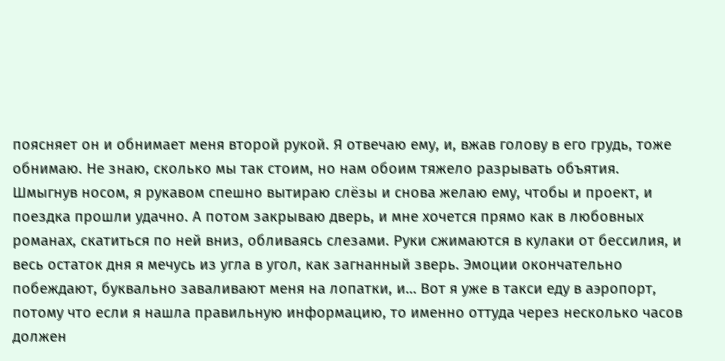поясняет он и обнимает меня второй рукой. Я отвечаю ему, и, вжав голову в его грудь, тоже обнимаю. Не знаю, сколько мы так стоим, но нам обоим тяжело разрывать объятия. Шмыгнув носом, я рукавом спешно вытираю слёзы и снова желаю ему, чтобы и проект, и поездка прошли удачно. А потом закрываю дверь, и мне хочется прямо как в любовных романах, скатиться по ней вниз, обливаясь слезами. Руки сжимаются в кулаки от бессилия, и весь остаток дня я мечусь из угла в угол, как загнанный зверь. Эмоции окончательно побеждают, буквально заваливают меня на лопатки, и… Вот я уже в такси еду в аэропорт, потому что если я нашла правильную информацию, то именно оттуда через несколько часов должен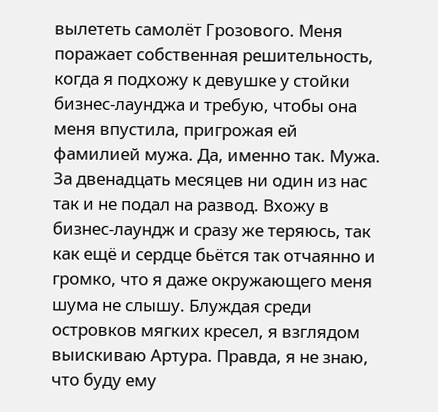вылететь самолёт Грозового. Меня поражает собственная решительность, когда я подхожу к девушке у стойки бизнес-лаунджа и требую, чтобы она меня впустила, пригрожая ей фамилией мужа. Да, именно так. Мужа. За двенадцать месяцев ни один из нас так и не подал на развод. Вхожу в бизнес-лаундж и сразу же теряюсь, так как ещё и сердце бьётся так отчаянно и громко, что я даже окружающего меня шума не слышу. Блуждая среди островков мягких кресел, я взглядом выискиваю Артура. Правда, я не знаю, что буду ему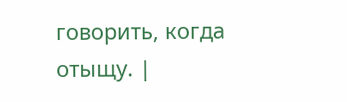говорить, когда отыщу. |